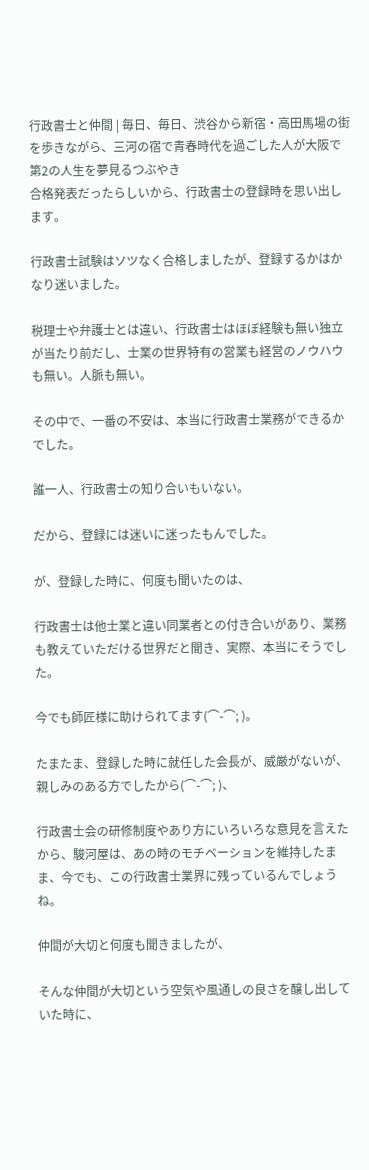行政書士と仲間 | 毎日、毎日、渋谷から新宿・高田馬場の街を歩きながら、三河の宿で青春時代を過ごした人が大阪で第2の人生を夢見るつぶやき
合格発表だったらしいから、行政書士の登録時を思い出します。

行政書士試験はソツなく合格しましたが、登録するかはかなり迷いました。

税理士や弁護士とは違い、行政書士はほぼ経験も無い独立が当たり前だし、士業の世界特有の営業も経営のノウハウも無い。人脈も無い。

その中で、一番の不安は、本当に行政書士業務ができるかでした。

誰一人、行政書士の知り合いもいない。

だから、登録には迷いに迷ったもんでした。

が、登録した時に、何度も聞いたのは、

行政書士は他士業と違い同業者との付き合いがあり、業務も教えていただける世界だと聞き、実際、本当にそうでした。

今でも師匠様に助けられてます(⌒-⌒; )。

たまたま、登録した時に就任した会長が、威厳がないが、親しみのある方でしたから(⌒-⌒; )、

行政書士会の研修制度やあり方にいろいろな意見を言えたから、駿河屋は、あの時のモチベーションを維持したまま、今でも、この行政書士業界に残っているんでしょうね。

仲間が大切と何度も聞きましたが、

そんな仲間が大切という空気や風通しの良さを醸し出していた時に、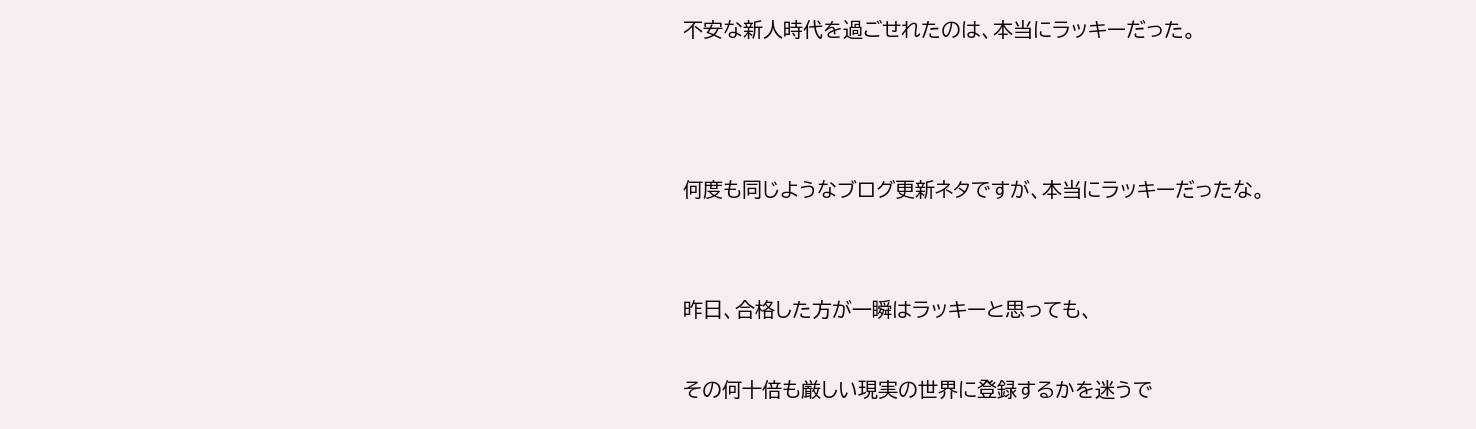不安な新人時代を過ごせれたのは、本当にラッキーだった。



何度も同じようなブログ更新ネタですが、本当にラッキーだったな。


昨日、合格した方が一瞬はラッキーと思っても、

その何十倍も厳しい現実の世界に登録するかを迷うで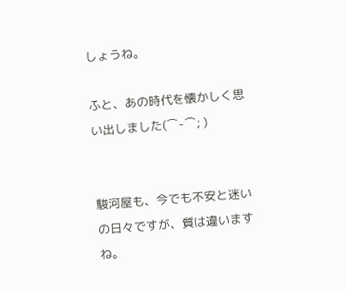しょうね。

ふと、あの時代を懐かしく思い出しました(⌒-⌒; )


駿河屋も、今でも不安と迷いの日々ですが、質は違いますね。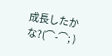成長したかな?(⌒-⌒; )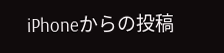iPhoneからの投稿